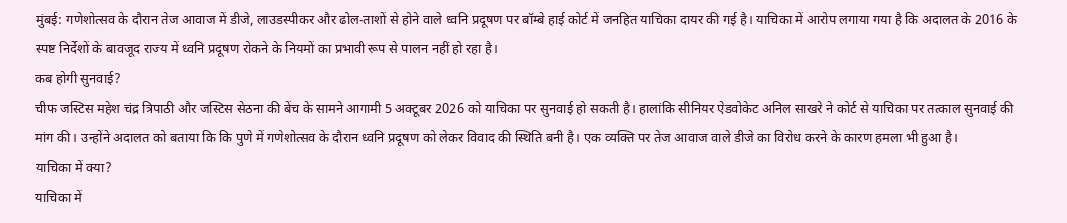मुंबई: गणेशोत्सव के दौरान तेज आवाज में डीजे, लाउडस्पीकर और ढोल-ताशों से होने वाले ध्वनि प्रदूषण पर बॉम्बे हाई कोर्ट में जनहित याचिका दायर की गई है। याचिका में आरोप लगाया गया है कि अदालत के 2016 के स्पष्ट निर्देशों के बावजूद राज्य में ध्वनि प्रदूषण रोकने के नियमों का प्रभावी रूप से पालन नहीं हो रहा है।
कब होगी सुनवाई?
चीफ जस्टिस महेश चंद्र त्रिपाठी और जस्टिस सेठना की बेंच के सामने आगामी 5 अक्टूबर 2026 को याचिका पर सुनवाई हो सकती है। हालांकि सीनियर ऐडवोकेट अनिल साखरे ने कोर्ट से याचिका पर तत्काल सुनवाई की मांग की। उन्होंने अदालत को बताया कि कि पुणे में गणेशोत्सव के दौरान ध्वनि प्रदूषण को लेकर विवाद की स्थिति बनी है। एक व्यक्ति पर तेज आवाज वाले डीजे का विरोध करने के कारण हमला भी हुआ है।
याचिका में क्या?
याचिका में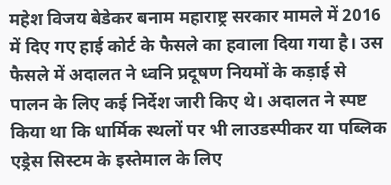महेश विजय बेडेकर बनाम महाराष्ट्र सरकार मामले में 2016 में दिए गए हाई कोर्ट के फैसले का हवाला दिया गया है। उस फैसले में अदालत ने ध्वनि प्रदूषण नियमों के कड़ाई से पालन के लिए कई निर्देश जारी किए थे। अदालत ने स्पष्ट किया था कि धार्मिक स्थलों पर भी लाउडस्पीकर या पब्लिक एड्रेस सिस्टम के इस्तेमाल के लिए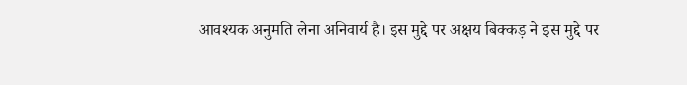आवश्यक अनुमति लेना अनिवार्य है। इस मुद्दे पर अक्षय बिक्कड़ ने इस मुद्दे पर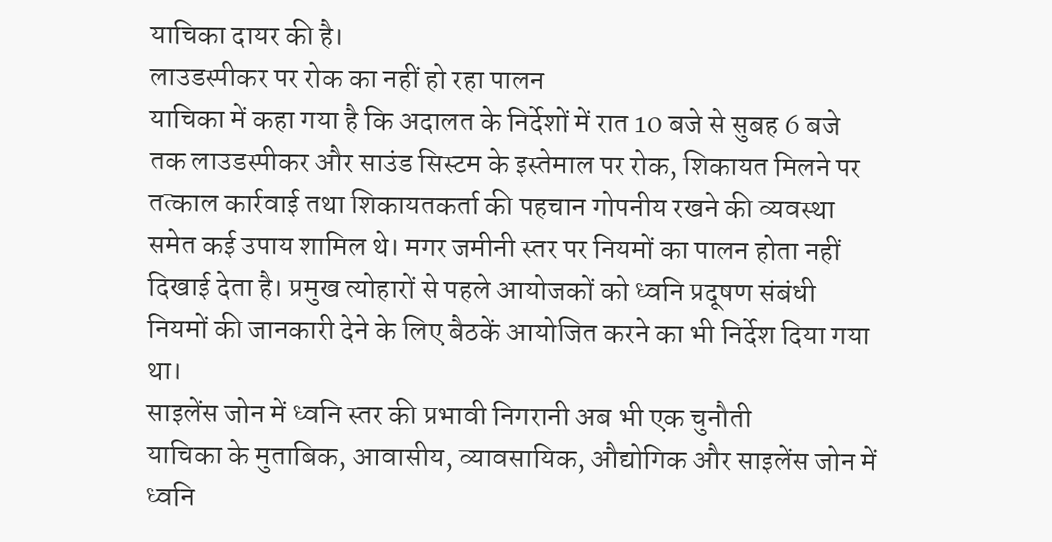याचिका दायर की है।
लाउडस्पीकर पर रोक का नहीं हो रहा पालन
याचिका में कहा गया है कि अदालत के निर्देशों में रात 10 बजे से सुबह 6 बजे तक लाउडस्पीकर और साउंड सिस्टम के इस्तेमाल पर रोक, शिकायत मिलने पर तत्काल कार्रवाई तथा शिकायतकर्ता की पहचान गोपनीय रखने की व्यवस्था समेत कई उपाय शामिल थे। मगर जमीनी स्तर पर नियमों का पालन होता नहीं दिखाई देता है। प्रमुख त्योहारों से पहले आयोजकों को ध्वनि प्रदूषण संबंधी नियमों की जानकारी देने के लिए बैठकें आयोजित करने का भी निर्देश दिया गया था।
साइलेंस जोन में ध्वनि स्तर की प्रभावी निगरानी अब भी एक चुनौती
याचिका के मुताबिक, आवासीय, व्यावसायिक, औद्योगिक और साइलेंस जोन में ध्वनि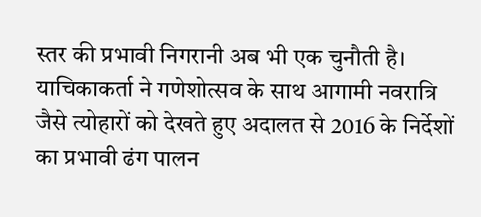स्तर की प्रभावी निगरानी अब भी एक चुनौती है। याचिकाकर्ता ने गणेशोत्सव के साथ आगामी नवरात्रि जैसे त्योहारों को देखते हुए अदालत से 2016 के निर्देशों का प्रभावी ढंग पालन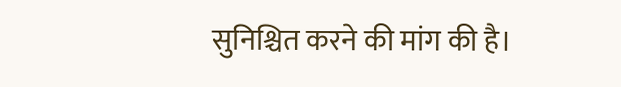सुनिश्चित करने की मांग की है।